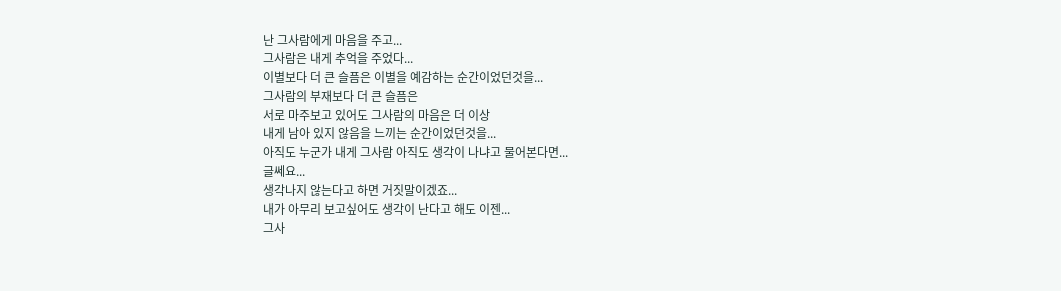난 그사람에게 마음을 주고...
그사람은 내게 추억을 주었다...
이별보다 더 큰 슬픔은 이별을 예감하는 순간이었던것을...
그사람의 부재보다 더 큰 슬픔은
서로 마주보고 있어도 그사람의 마음은 더 이상
내게 남아 있지 않음을 느끼는 순간이었던것을...
아직도 누군가 내게 그사람 아직도 생각이 나냐고 물어본다면...
글쎄요...
생각나지 않는다고 하면 거짓말이겠죠...
내가 아무리 보고싶어도 생각이 난다고 해도 이젠...
그사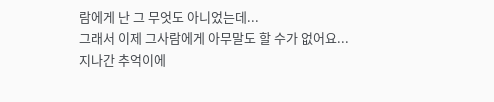람에게 난 그 무엇도 아니었는데...
그래서 이제 그사람에게 아무말도 할 수가 없어요...
지나간 추억이에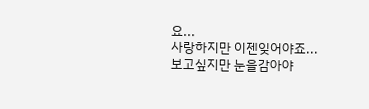요...
사랑하지만 이젠잊어야죠...
보고싶지만 눈을감아야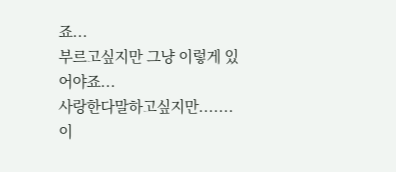죠...
부르고싶지만 그냥 이렇게 있어야죠...
사랑한다말하고싶지만.......이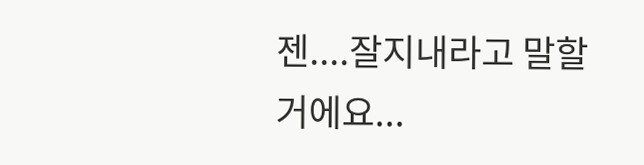젠....잘지내라고 말할거에요...